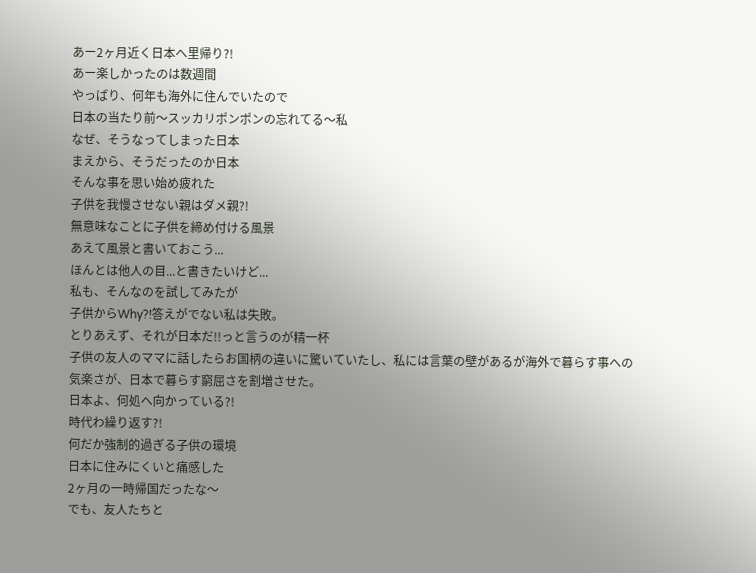あー2ヶ月近く日本へ里帰り?!
あー楽しかったのは数週間
やっぱり、何年も海外に住んでいたので
日本の当たり前〜スッカリポンポンの忘れてる〜私
なぜ、そうなってしまった日本
まえから、そうだったのか日本
そんな事を思い始め疲れた
子供を我慢させない親はダメ親?!
無意味なことに子供を締め付ける風景
あえて風景と書いておこう...
ほんとは他人の目...と書きたいけど...
私も、そんなのを試してみたが
子供からWhy?!答えがでない私は失敗。
とりあえず、それが日本だ!!っと言うのが精一杯
子供の友人のママに話したらお国柄の違いに驚いていたし、私には言葉の壁があるが海外で暮らす事への気楽さが、日本で暮らす窮屈さを割増させた。
日本よ、何処へ向かっている?!
時代わ繰り返す?!
何だか強制的過ぎる子供の環境
日本に住みにくいと痛感した
2ヶ月の一時帰国だったな〜
でも、友人たちと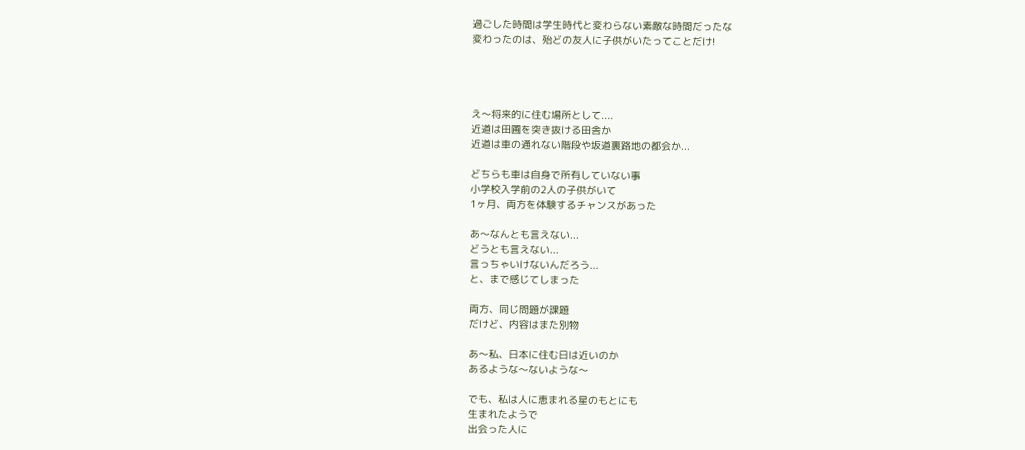過ごした時間は学生時代と変わらない素敵な時間だったな
変わったのは、殆どの友人に子供がいたってことだけ!




え〜将来的に住む場所として....
近道は田圃を突き抜ける田舎か
近道は車の通れない階段や坂道裏路地の都会か...

どちらも車は自身で所有していない事
小学校入学前の2人の子供がいて
1ヶ月、両方を体験するチャンスがあった

あ〜なんとも言えない...
どうとも言えない...
言っちゃいけないんだろう...
と、まで感じてしまった

両方、同じ問題が課題
だけど、内容はまた別物

あ〜私、日本に住む日は近いのか
あるような〜ないような〜

でも、私は人に恵まれる星のもとにも
生まれたようで
出会った人に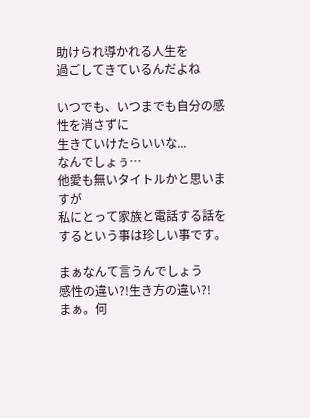助けられ導かれる人生を
過ごしてきているんだよね

いつでも、いつまでも自分の感性を消さずに
生きていけたらいいな...
なんでしょぅ…
他愛も無いタイトルかと思いますが
私にとって家族と電話する話をするという事は珍しい事です。

まぁなんて言うんでしょう
感性の違い?!生き方の違い?!
まぁ。何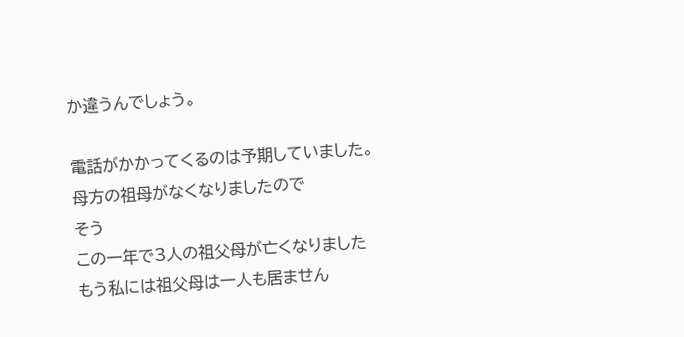か違うんでしょう。

電話がかかってくるのは予期していました。
母方の祖母がなくなりましたので
そう
この一年で3人の祖父母が亡くなりました
もう私には祖父母は一人も居ません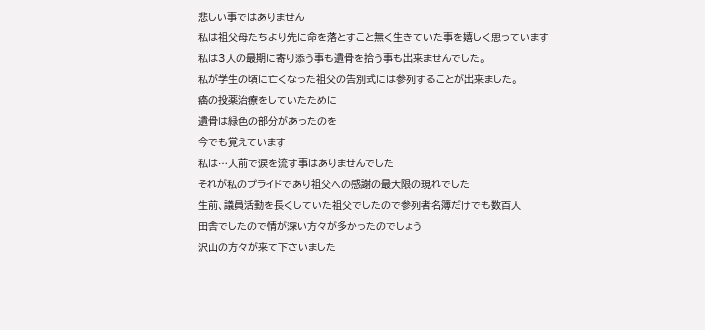悲しい事ではありません
私は祖父母たちより先に命を落とすこと無く生きていた事を嬉しく思っています
私は3人の最期に寄り添う事も遺骨を拾う事も出来ませんでした。
私が学生の頃に亡くなった祖父の告別式には参列することが出来ました。
癌の投薬治療をしていたために
遺骨は緑色の部分があったのを
今でも覚えています
私は…人前で涙を流す事はありませんでした
それが私のプライドであり祖父への感謝の最大限の現れでした
生前、議員活動を長くしていた祖父でしたので参列者名簿だけでも数百人
田舎でしたので情が深い方々が多かったのでしょう
沢山の方々が来て下さいました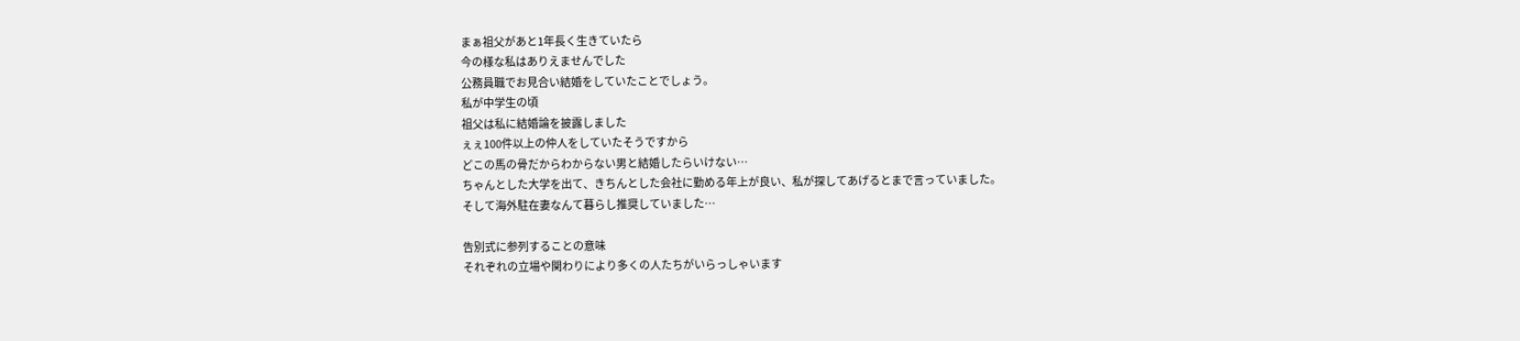まぁ祖父があと1年長く生きていたら
今の様な私はありえませんでした
公務員職でお見合い結婚をしていたことでしょう。
私が中学生の頃
祖父は私に結婚論を披露しました
ぇぇ100件以上の仲人をしていたそうですから
どこの馬の骨だからわからない男と結婚したらいけない…
ちゃんとした大学を出て、きちんとした会社に勤める年上が良い、私が探してあげるとまで言っていました。
そして海外駐在妻なんて暮らし推奨していました…

告別式に参列することの意味
それぞれの立場や関わりにより多くの人たちがいらっしゃいます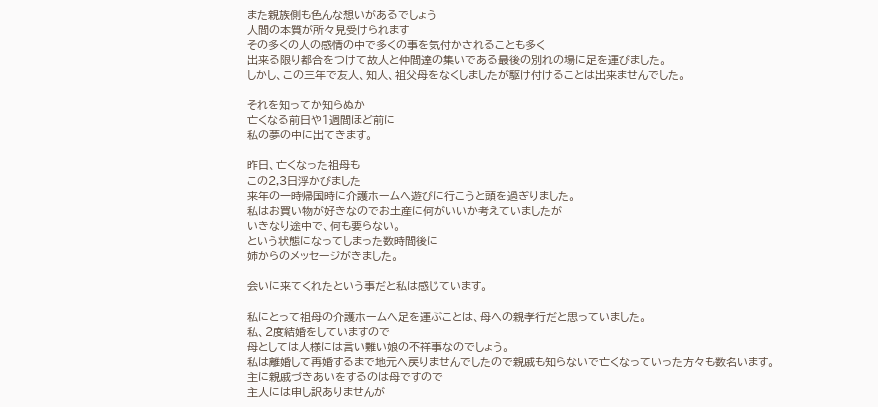また親族側も色んな想いがあるでしょう
人間の本質が所々見受けられます
その多くの人の感情の中で多くの事を気付かされることも多く
出来る限り都合をつけて故人と仲間達の集いである最後の別れの場に足を運びました。
しかし、この三年で友人、知人、祖父母をなくしましたが駆け付けることは出来ませんでした。

それを知ってか知らぬか
亡くなる前日や1週間ほど前に
私の夢の中に出てきます。

昨日、亡くなった祖母も
この2,3日浮かびました
来年の一時帰国時に介護ホームへ遊びに行こうと頭を過ぎりました。
私はお買い物が好きなのでお土産に何がいいか考えていましたが
いきなり途中で、何も要らない。
という状態になってしまった数時間後に
姉からのメッセージがきました。

会いに来てくれたという事だと私は感じています。

私にとって祖母の介護ホームへ足を運ぶことは、母への親孝行だと思っていました。
私、2度結婚をしていますので
母としては人様には言い難い娘の不祥事なのでしょう。
私は離婚して再婚するまで地元へ戻りませんでしたので親戚も知らないで亡くなっていった方々も数名います。
主に親戚づきあいをするのは母ですので
主人には申し訳ありませんが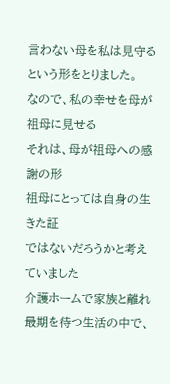言わない母を私は見守るという形をとりました。
なので、私の幸せを母が祖母に見せる
それは、母が祖母への感謝の形
祖母にとっては自身の生きた証
ではないだろうかと考えていました
介護ホームで家族と離れ最期を待つ生活の中で、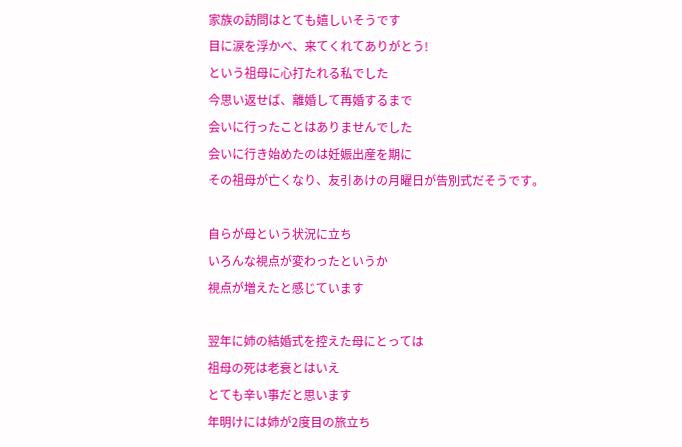家族の訪問はとても嬉しいそうです
目に涙を浮かべ、来てくれてありがとう!
という祖母に心打たれる私でした
今思い返せば、離婚して再婚するまで
会いに行ったことはありませんでした
会いに行き始めたのは妊娠出産を期に
その祖母が亡くなり、友引あけの月曜日が告別式だそうです。

自らが母という状況に立ち
いろんな視点が変わったというか
視点が増えたと感じています

翌年に姉の結婚式を控えた母にとっては
祖母の死は老衰とはいえ
とても辛い事だと思います
年明けには姉が2度目の旅立ち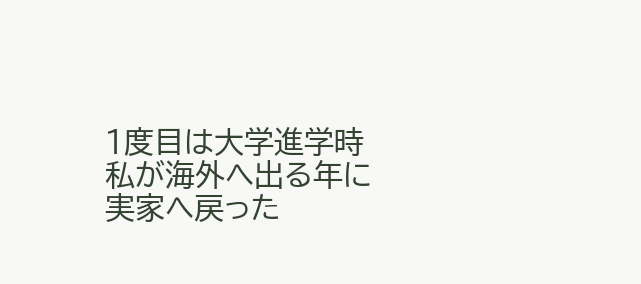1度目は大学進学時
私が海外へ出る年に
実家へ戻った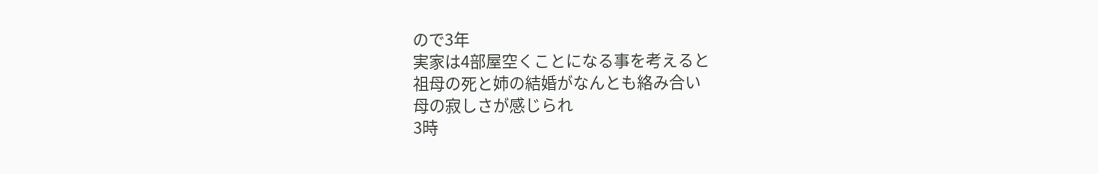ので3年
実家は4部屋空くことになる事を考えると
祖母の死と姉の結婚がなんとも絡み合い
母の寂しさが感じられ
3時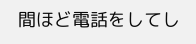間ほど電話をしてし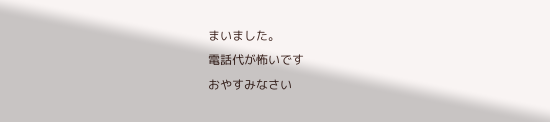まいました。
電話代が怖いです
おやすみなさい